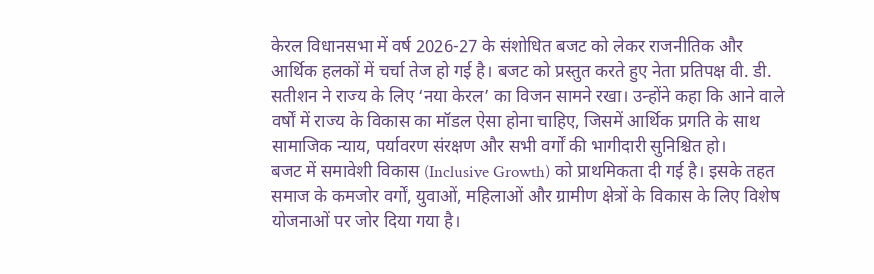केरल विधानसभा में वर्ष 2026-27 के संशोधित बजट को लेकर राजनीतिक और आर्थिक हलकों में चर्चा तेज हो गई है। बजट को प्रस्तुत करते हुए नेता प्रतिपक्ष वी. डी. सतीशन ने राज्य के लिए ‘नया केरल’ का विजन सामने रखा। उन्होंने कहा कि आने वाले वर्षों में राज्य के विकास का मॉडल ऐसा होना चाहिए, जिसमें आर्थिक प्रगति के साथ सामाजिक न्याय, पर्यावरण संरक्षण और सभी वर्गों की भागीदारी सुनिश्चित हो।
बजट में समावेशी विकास (Inclusive Growth) को प्राथमिकता दी गई है। इसके तहत समाज के कमजोर वर्गों, युवाओं, महिलाओं और ग्रामीण क्षेत्रों के विकास के लिए विशेष योजनाओं पर जोर दिया गया है।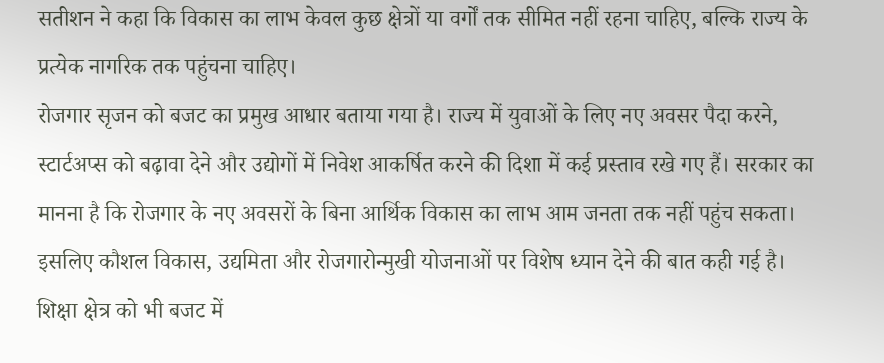सतीशन ने कहा कि विकास का लाभ केवल कुछ क्षेत्रों या वर्गों तक सीमित नहीं रहना चाहिए, बल्कि राज्य के प्रत्येक नागरिक तक पहुंचना चाहिए।
रोजगार सृजन को बजट का प्रमुख आधार बताया गया है। राज्य में युवाओं के लिए नए अवसर पैदा करने, स्टार्टअप्स को बढ़ावा देने और उद्योगों में निवेश आकर्षित करने की दिशा में कई प्रस्ताव रखे गए हैं। सरकार का मानना है कि रोजगार के नए अवसरों के बिना आर्थिक विकास का लाभ आम जनता तक नहीं पहुंच सकता। इसलिए कौशल विकास, उद्यमिता और रोजगारोन्मुखी योजनाओं पर विशेष ध्यान देने की बात कही गई है।
शिक्षा क्षेत्र को भी बजट में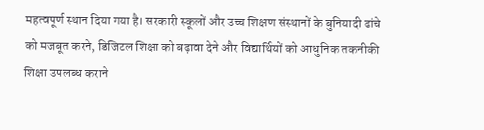महत्वपूर्ण स्थान दिया गया है। सरकारी स्कूलों और उच्च शिक्षण संस्थानों के बुनियादी ढांचे को मजबूत करने, डिजिटल शिक्षा को बढ़ावा देने और विद्यार्थियों को आधुनिक तकनीकी शिक्षा उपलब्ध कराने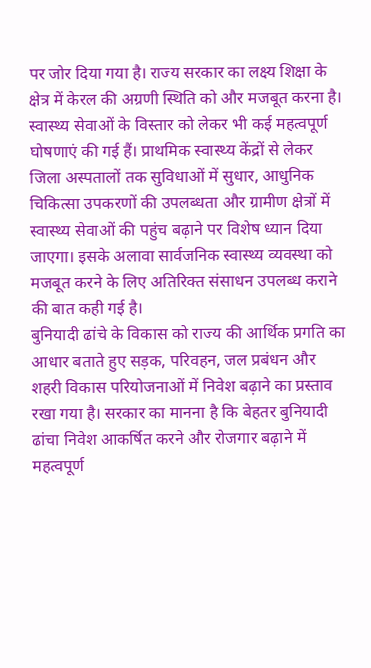पर जोर दिया गया है। राज्य सरकार का लक्ष्य शिक्षा के क्षेत्र में केरल की अग्रणी स्थिति को और मजबूत करना है।
स्वास्थ्य सेवाओं के विस्तार को लेकर भी कई महत्वपूर्ण घोषणाएं की गई हैं। प्राथमिक स्वास्थ्य केंद्रों से लेकर जिला अस्पतालों तक सुविधाओं में सुधार, आधुनिक चिकित्सा उपकरणों की उपलब्धता और ग्रामीण क्षेत्रों में स्वास्थ्य सेवाओं की पहुंच बढ़ाने पर विशेष ध्यान दिया जाएगा। इसके अलावा सार्वजनिक स्वास्थ्य व्यवस्था को मजबूत करने के लिए अतिरिक्त संसाधन उपलब्ध कराने की बात कही गई है।
बुनियादी ढांचे के विकास को राज्य की आर्थिक प्रगति का आधार बताते हुए सड़क, परिवहन, जल प्रबंधन और शहरी विकास परियोजनाओं में निवेश बढ़ाने का प्रस्ताव रखा गया है। सरकार का मानना है कि बेहतर बुनियादी ढांचा निवेश आकर्षित करने और रोजगार बढ़ाने में महत्वपूर्ण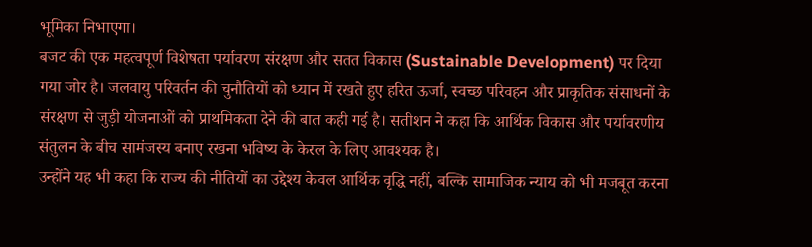भूमिका निभाएगा।
बजट की एक महत्वपूर्ण विशेषता पर्यावरण संरक्षण और सतत विकास (Sustainable Development) पर दिया गया जोर है। जलवायु परिवर्तन की चुनौतियों को ध्यान में रखते हुए हरित ऊर्जा, स्वच्छ परिवहन और प्राकृतिक संसाधनों के संरक्षण से जुड़ी योजनाओं को प्राथमिकता देने की बात कही गई है। सतीशन ने कहा कि आर्थिक विकास और पर्यावरणीय संतुलन के बीच सामंजस्य बनाए रखना भविष्य के केरल के लिए आवश्यक है।
उन्होंने यह भी कहा कि राज्य की नीतियों का उद्देश्य केवल आर्थिक वृद्धि नहीं, बल्कि सामाजिक न्याय को भी मजबूत करना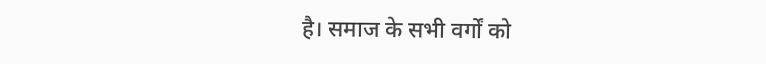है। समाज के सभी वर्गों को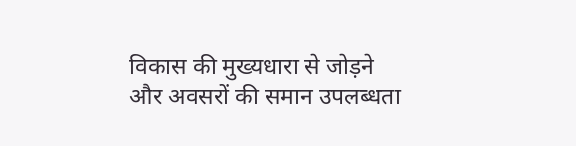विकास की मुख्यधारा से जोड़ने और अवसरों की समान उपलब्धता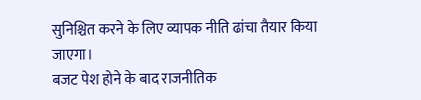सुनिश्चित करने के लिए व्यापक नीति ढांचा तैयार किया जाएगा।
बजट पेश होने के बाद राजनीतिक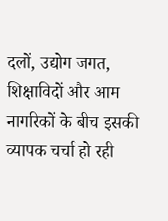दलों, उद्योग जगत, शिक्षाविदों और आम नागरिकों के बीच इसकी व्यापक चर्चा हो रही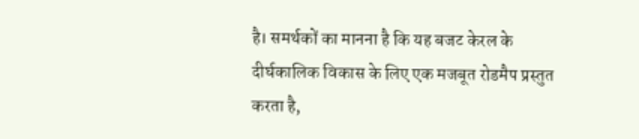है। समर्थकों का मानना है कि यह बजट केरल के दीर्घकालिक विकास के लिए एक मजबूत रोडमैप प्रस्तुत करता है,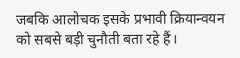जबकि आलोचक इसके प्रभावी क्रियान्वयन को सबसे बड़ी चुनौती बता रहे हैं।